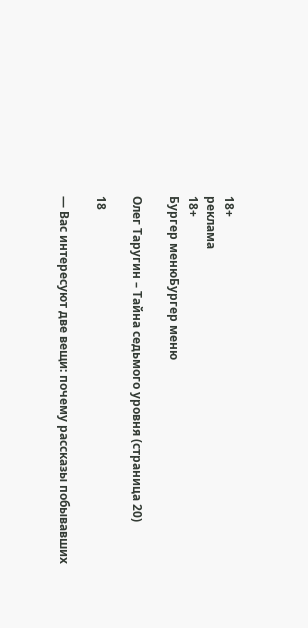18+
реклама
18+
Бургер менюБургер меню

Олег Таругин – Тайна седьмого уровня (страница 20)

18

— Вас интересуют две вещи: почему рассказы побывавших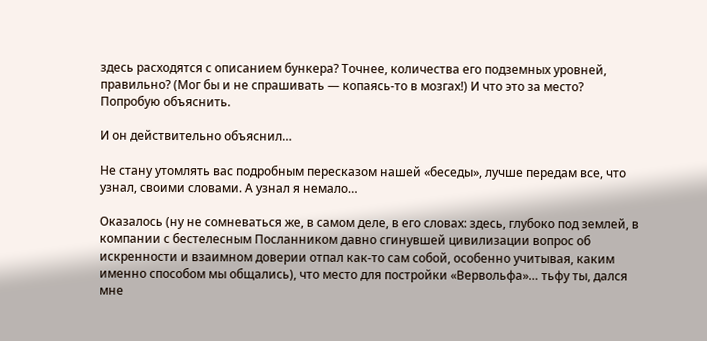здесь расходятся с описанием бункера? Точнее, количества его подземных уровней, правильно? (Мог бы и не спрашивать — копаясь-то в мозгах!) И что это за место? Попробую объяснить.

И он действительно объяснил…

Не стану утомлять вас подробным пересказом нашей «беседы», лучше передам все, что узнал, своими словами. А узнал я немало…

Оказалось (ну не сомневаться же, в самом деле, в его словах: здесь, глубоко под землей, в компании с бестелесным Посланником давно сгинувшей цивилизации вопрос об искренности и взаимном доверии отпал как-то сам собой, особенно учитывая, каким именно способом мы общались), что место для постройки «Вервольфа»… тьфу ты, дался мне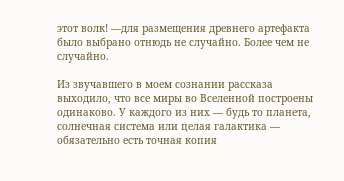этот волк! —для размещения древнего артефакта было выбрано отнюдь не случайно. Более чем не случайно.

Из звучавшего в моем сознании рассказа выходило, что все миры во Вселенной построены одинаково. У каждого из них — будь то планета, солнечная система или целая галактика — обязательно есть точная копия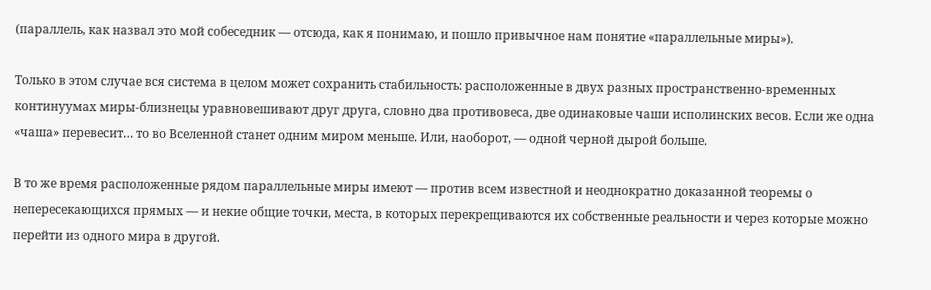(параллель, как назвал это мой собеседник — отсюда, как я понимаю, и пошло привычное нам понятие «параллельные миры»).

Только в этом случае вся система в целом может сохранить стабильность: расположенные в двух разных пространственно-временных континуумах миры-близнецы уравновешивают друг друга, словно два противовеса, две одинаковые чаши исполинских весов. Если же одна «чаша» перевесит… то во Вселенной станет одним миром меньше. Или, наоборот, — одной черной дырой больше.

В то же время расположенные рядом параллельные миры имеют — против всем известной и неоднократно доказанной теоремы о непересекающихся прямых — и некие общие точки, места, в которых перекрещиваются их собственные реальности и через которые можно перейти из одного мира в другой.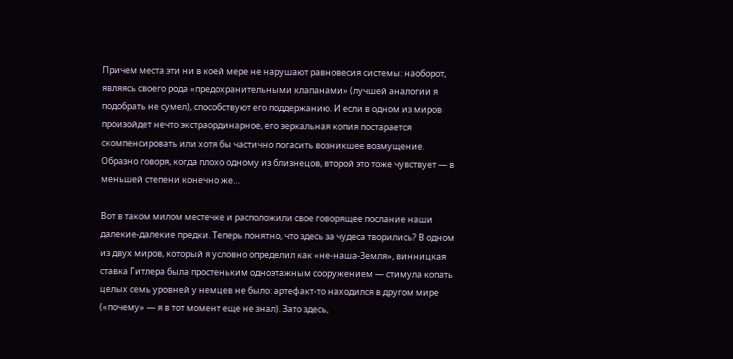Причем места эти ни в коей мере не нарушают равновесия системы: наоборот, являясь своего рода «предохранительными клапанами» (лучшей аналогии я подобрать не сумел), способствуют его поддержанию. И если в одном из миров произойдет нечто экстраординарное, его зеркальная копия постарается скомпенсировать или хотя бы частично погасить возникшее возмущение. Образно говоря, когда плохо одному из близнецов, второй это тоже чувствует — в меньшей степени конечно же…

Вот в таком милом местечке и расположили свое говорящее послание наши далекие-далекие предки. Теперь понятно, что здесь за чудеса творились? В одном из двух миров, который я условно определил как «не-наша-Земля», винницкая ставка Гитлера была простеньким одноэтажным сооружением — стимула копать целых семь уровней у немцев не было: артефакт-то находился в другом мире («почему» — я в тот момент еще не знал). Зато здесь,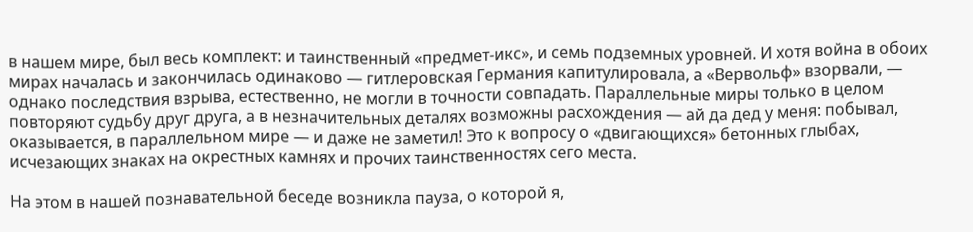в нашем мире, был весь комплект: и таинственный «предмет-икс», и семь подземных уровней. И хотя война в обоих мирах началась и закончилась одинаково — гитлеровская Германия капитулировала, а «Вервольф» взорвали, — однако последствия взрыва, естественно, не могли в точности совпадать. Параллельные миры только в целом повторяют судьбу друг друга, а в незначительных деталях возможны расхождения — ай да дед у меня: побывал, оказывается, в параллельном мире — и даже не заметил! Это к вопросу о «двигающихся» бетонных глыбах, исчезающих знаках на окрестных камнях и прочих таинственностях сего места.

На этом в нашей познавательной беседе возникла пауза, о которой я,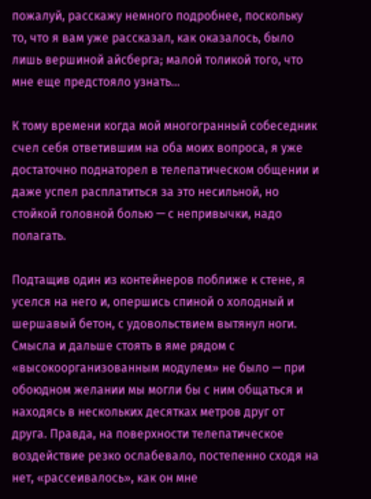пожалуй, расскажу немного подробнее, поскольку то, что я вам уже рассказал, как оказалось, было лишь вершиной айсберга; малой толикой того, что мне еще предстояло узнать…

К тому времени когда мой многогранный собеседник счел себя ответившим на оба моих вопроса, я уже достаточно поднаторел в телепатическом общении и даже успел расплатиться за это несильной, но стойкой головной болью — с непривычки, надо полагать.

Подтащив один из контейнеров поближе к стене, я уселся на него и, опершись спиной о холодный и шершавый бетон, с удовольствием вытянул ноги. Смысла и дальше стоять в яме рядом с «высокоорганизованным модулем» не было — при обоюдном желании мы могли бы с ним общаться и находясь в нескольких десятках метров друг от друга. Правда, на поверхности телепатическое воздействие резко ослабевало, постепенно сходя на нет, «рассеивалось», как он мне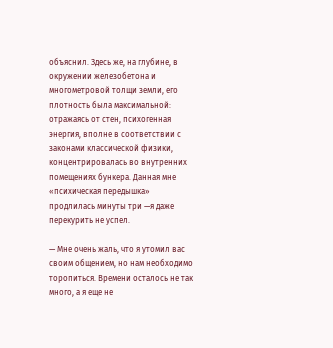объяснил. Здесь же, на глубине, в окружении железобетона и многометровой толщи земли, его плотность была максимальной: отражаясь от стен, психогенная энергия, вполне в соответствии с законами классической физики, концентрировалась во внутренних помещениях бункера. Данная мне «психическая передышка» продлилась минуты три —я даже перекурить не успел.

— Мне очень жаль, что я утомил вас своим общением, но нам необходимо торопиться. Времени осталось не так много, а я еще не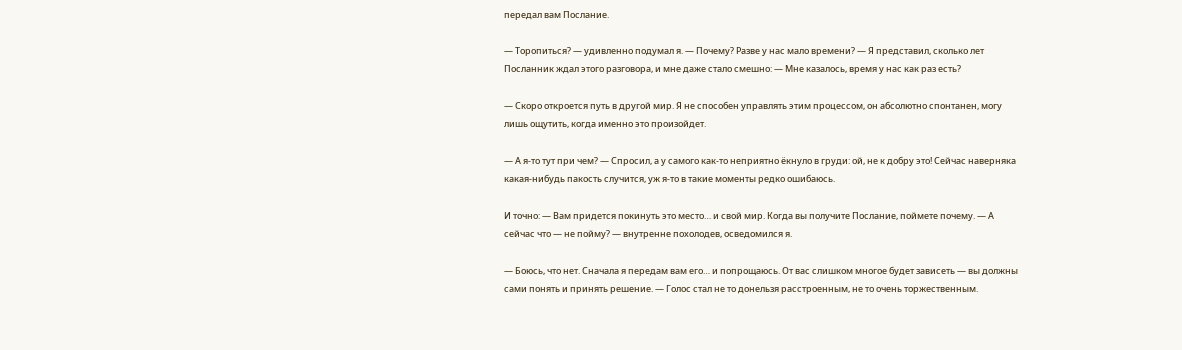передал вам Послание.

— Торопиться? — удивленно подумал я. — Почему? Разве у нас мало времени? — Я представил, сколько лет Посланник ждал этого разговора, и мне даже стало смешно: — Мне казалось, время у нас как раз есть?

— Скоро откроется путь в другой мир. Я не способен управлять этим процессом, он абсолютно спонтанен, могу лишь ощутить, когда именно это произойдет.

— А я-то тут при чем? — Спросил, а у самого как-то неприятно ёкнуло в груди: ой, не к добру это! Сейчас наверняка какая-нибудь пакость случится, уж я-то в такие моменты редко ошибаюсь.

И точно: — Вам придется покинуть это место… и свой мир. Когда вы получите Послание, поймете почему. — А сейчас что — не пойму? — внутренне похолодев, осведомился я.

— Боюсь, что нет. Сначала я передам вам его… и попрощаюсь. От вас слишком многое будет зависеть — вы должны сами понять и принять решение. — Голос стал не то донельзя расстроенным, не то очень торжественным.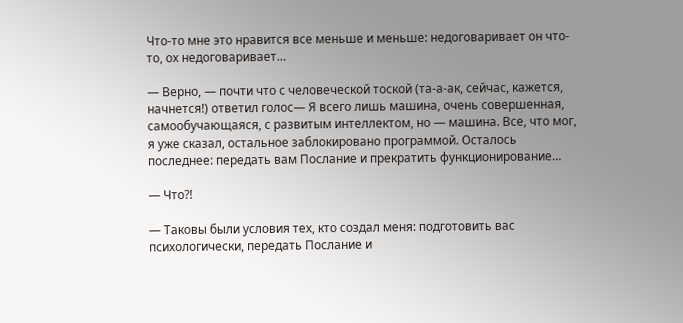Что-то мне это нравится все меньше и меньше: недоговаривает он что-то, ох недоговаривает…

— Верно, — почти что с человеческой тоской (та-а-ак, сейчас, кажется, начнется!) ответил голос— Я всего лишь машина, очень совершенная, самообучающаяся, с развитым интеллектом, но — машина. Все, что мог, я уже сказал, остальное заблокировано программой. Осталось последнее: передать вам Послание и прекратить функционирование…

— Что?!

— Таковы были условия тех, кто создал меня: подготовить вас психологически, передать Послание и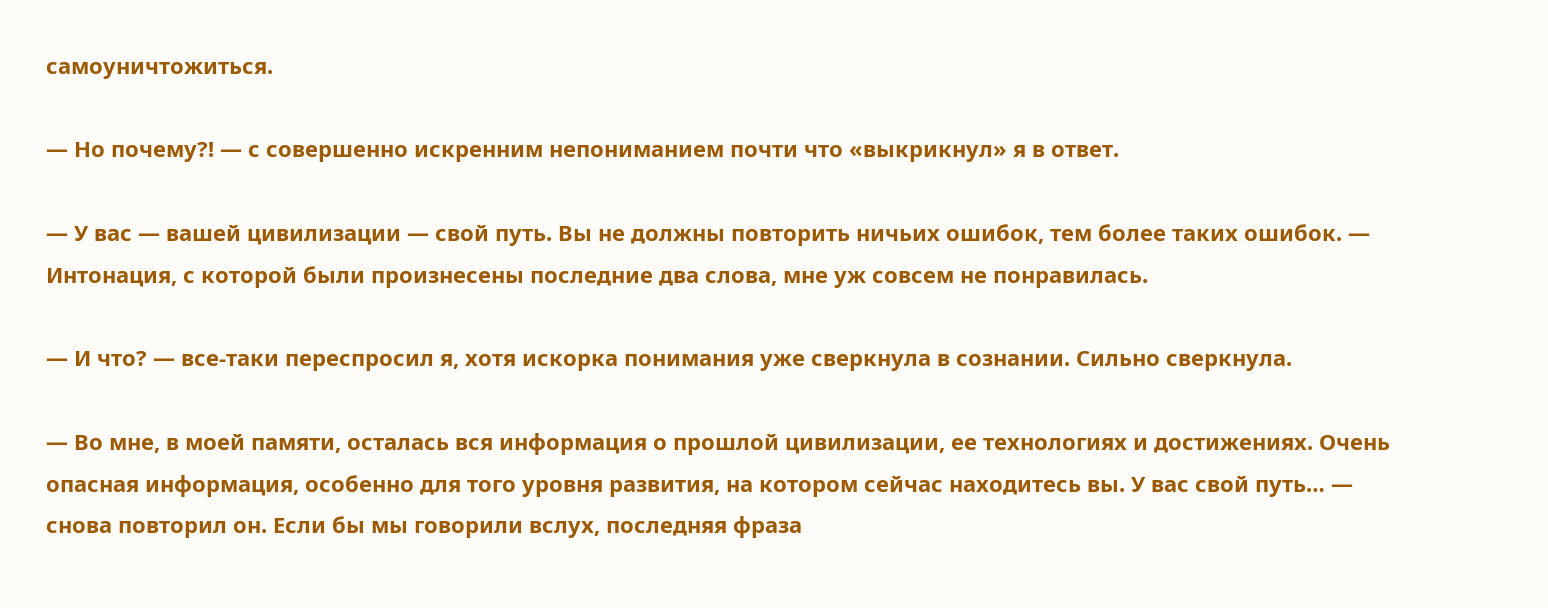самоуничтожиться.

— Но почему?! — с совершенно искренним непониманием почти что «выкрикнул» я в ответ.

— У вас — вашей цивилизации — свой путь. Вы не должны повторить ничьих ошибок, тем более таких ошибок. — Интонация, с которой были произнесены последние два слова, мне уж совсем не понравилась.

— И что? — все-таки переспросил я, хотя искорка понимания уже сверкнула в сознании. Сильно сверкнула.

— Во мне, в моей памяти, осталась вся информация о прошлой цивилизации, ее технологиях и достижениях. Очень опасная информация, особенно для того уровня развития, на котором сейчас находитесь вы. У вас свой путь… — снова повторил он. Если бы мы говорили вслух, последняя фраза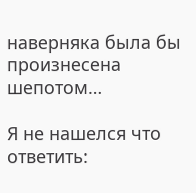наверняка была бы произнесена шепотом…

Я не нашелся что ответить: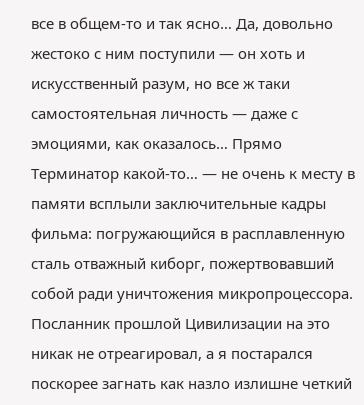все в общем-то и так ясно… Да, довольно жестоко с ним поступили — он хоть и искусственный разум, но все ж таки самостоятельная личность — даже с эмоциями, как оказалось… Прямо Терминатор какой-то… — не очень к месту в памяти всплыли заключительные кадры фильма: погружающийся в расплавленную сталь отважный киборг, пожертвовавший собой ради уничтожения микропроцессора. Посланник прошлой Цивилизации на это никак не отреагировал, а я постарался поскорее загнать как назло излишне четкий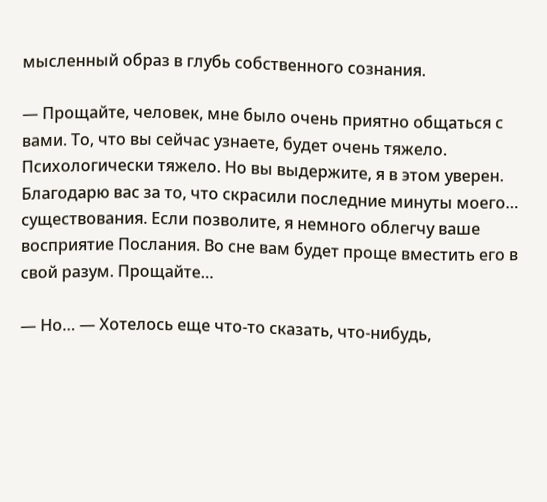мысленный образ в глубь собственного сознания.

— Прощайте, человек, мне было очень приятно общаться с вами. То, что вы сейчас узнаете, будет очень тяжело. Психологически тяжело. Но вы выдержите, я в этом уверен. Благодарю вас за то, что скрасили последние минуты моего… существования. Если позволите, я немного облегчу ваше восприятие Послания. Во сне вам будет проще вместить его в свой разум. Прощайте…

— Но… — Хотелось еще что-то сказать, что-нибудь,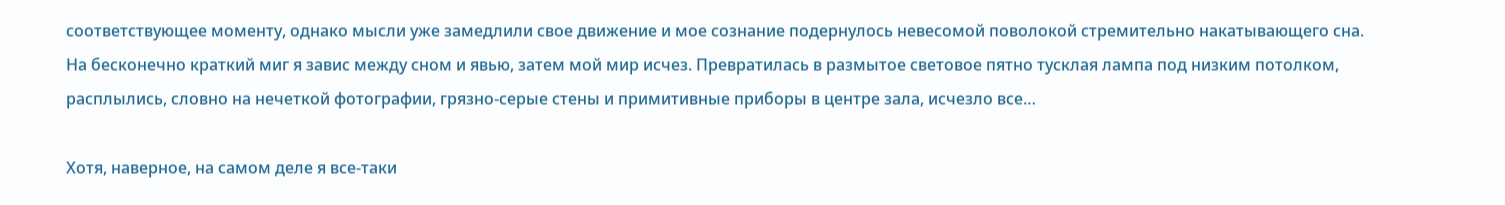соответствующее моменту, однако мысли уже замедлили свое движение и мое сознание подернулось невесомой поволокой стремительно накатывающего сна. На бесконечно краткий миг я завис между сном и явью, затем мой мир исчез. Превратилась в размытое световое пятно тусклая лампа под низким потолком, расплылись, словно на нечеткой фотографии, грязно-серые стены и примитивные приборы в центре зала, исчезло все…

Хотя, наверное, на самом деле я все-таки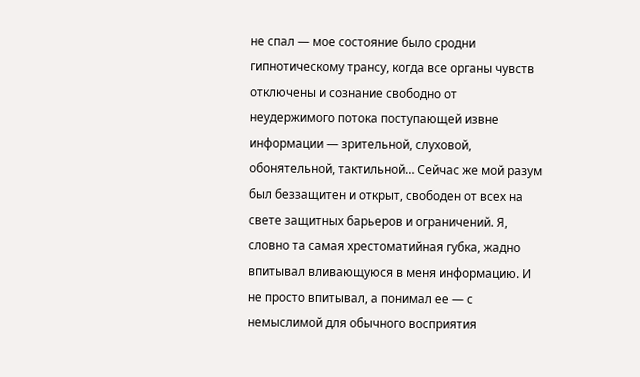не спал — мое состояние было сродни гипнотическому трансу, когда все органы чувств отключены и сознание свободно от неудержимого потока поступающей извне информации — зрительной, слуховой, обонятельной, тактильной… Сейчас же мой разум был беззащитен и открыт, свободен от всех на свете защитных барьеров и ограничений. Я, словно та самая хрестоматийная губка, жадно впитывал вливающуюся в меня информацию. И не просто впитывал, а понимал ее — с немыслимой для обычного восприятия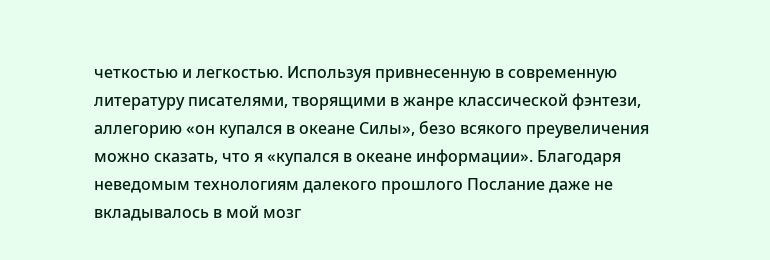четкостью и легкостью. Используя привнесенную в современную литературу писателями, творящими в жанре классической фэнтези, аллегорию «он купался в океане Силы», безо всякого преувеличения можно сказать, что я «купался в океане информации». Благодаря неведомым технологиям далекого прошлого Послание даже не вкладывалось в мой мозг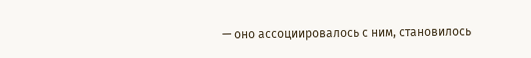— оно ассоциировалось с ним, становилось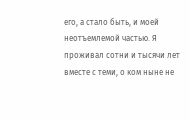его, а стало быть, и моей неотъемлемой частью. Я проживал сотни и тысячи лет вместе с теми, о ком ныне не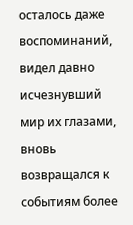осталось даже воспоминаний, видел давно исчезнувший мир их глазами, вновь возвращался к событиям более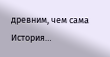древним, чем сама История…